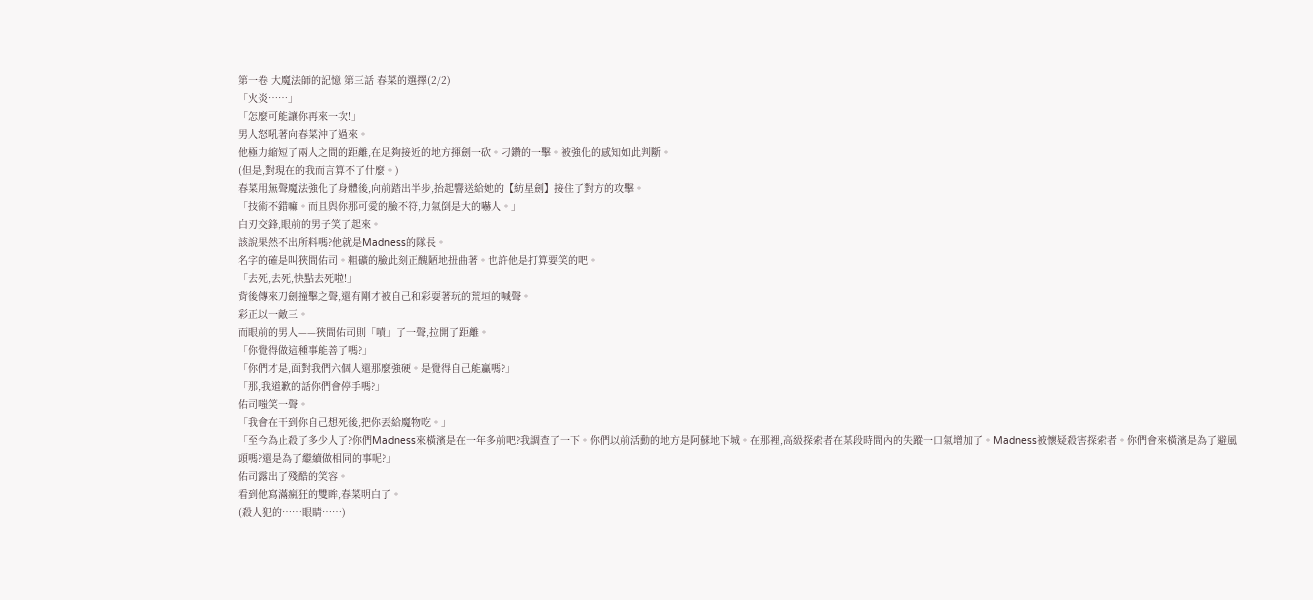第一卷 大魔法師的記憶 第三話 春菜的選擇(2/2)
「火炎……」
「怎麼可能讓你再來一次!」
男人怒吼著向春菜沖了過來。
他極力縮短了兩人之間的距離,在足夠接近的地方揮劍一砍。刁鑽的一擊。被強化的感知如此判斷。
(但是,對現在的我而言算不了什麼。)
春菜用無聲魔法強化了身體後,向前踏出半步,抬起響送給她的【紡星劍】接住了對方的攻擊。
「技術不錯嘛。而且與你那可愛的臉不符,力氣倒是大的嚇人。」
白刃交鋒,眼前的男子笑了起來。
該說果然不出所料嗎?他就是Madness的隊長。
名字的確是叫狹間佑司。粗礦的臉此刻正醜陋地扭曲著。也許他是打算要笑的吧。
「去死,去死,快點去死啦!」
背後傳來刀劍撞擊之聲,還有剛才被自己和彩耍著玩的荒垣的喊聲。
彩正以一敵三。
而眼前的男人——狹間佑司則「嘖」了一聲,拉開了距離。
「你覺得做這種事能善了嗎?」
「你們才是,面對我們六個人還那麼強硬。是覺得自己能贏嗎?」
「那,我道歉的話你們會停手嗎?」
佑司嗤笑一聲。
「我會在干到你自己想死後,把你丟給魔物吃。」
「至今為止殺了多少人了?你們Madness來橫濱是在一年多前吧?我調查了一下。你們以前活動的地方是阿蘇地下城。在那裡,高級探索者在某段時間內的失蹤一口氣增加了。Madness被懷疑殺害探索者。你們會來橫濱是為了避風頭嗎?還是為了繼續做相同的事呢?」
佑司露出了殘酷的笑容。
看到他寫滿瘋狂的雙眸,春菜明白了。
(殺人犯的……眼睛……)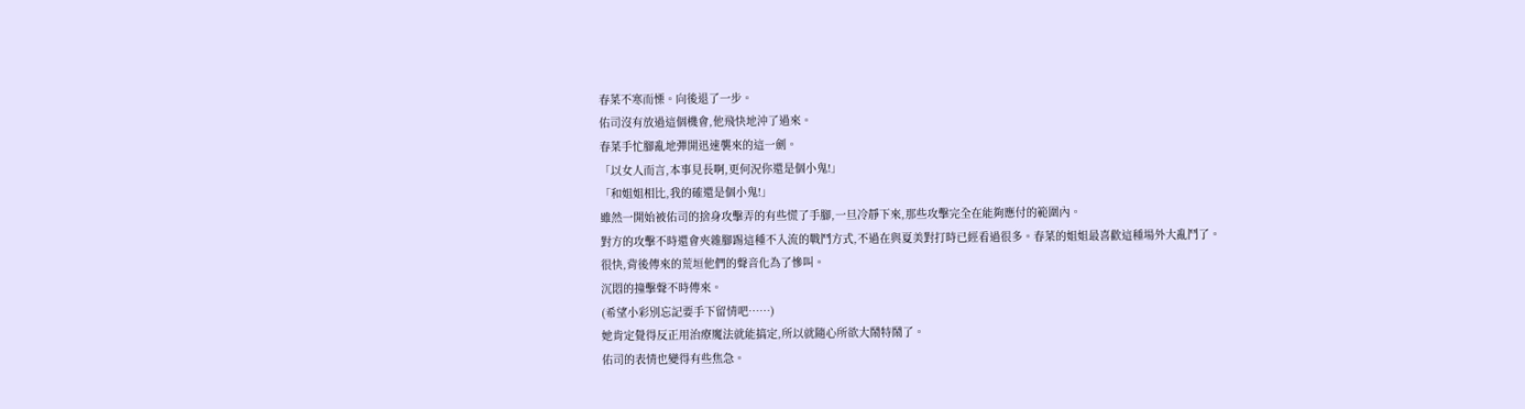春菜不寒而慄。向後退了一步。
佑司沒有放過這個機會,他飛快地沖了過來。
春菜手忙腳亂地彈開迅速襲來的這一劍。
「以女人而言,本事見長啊,更何況你還是個小鬼!」
「和姐姐相比,我的確還是個小鬼!」
雖然一開始被佑司的捨身攻擊弄的有些慌了手腳,一旦冷靜下來,那些攻擊完全在能夠應付的範圍內。
對方的攻擊不時還會夾雜腳踢這種不入流的戰鬥方式,不過在與夏美對打時已經看過很多。春菜的姐姐最喜歡這種場外大亂鬥了。
很快,背後傳來的荒垣他們的聲音化為了慘叫。
沉悶的撞擊聲不時傳來。
(希望小彩別忘記要手下留情吧……)
她肯定覺得反正用治療魔法就能搞定,所以就隨心所欲大鬧特鬧了。
佑司的表情也變得有些焦急。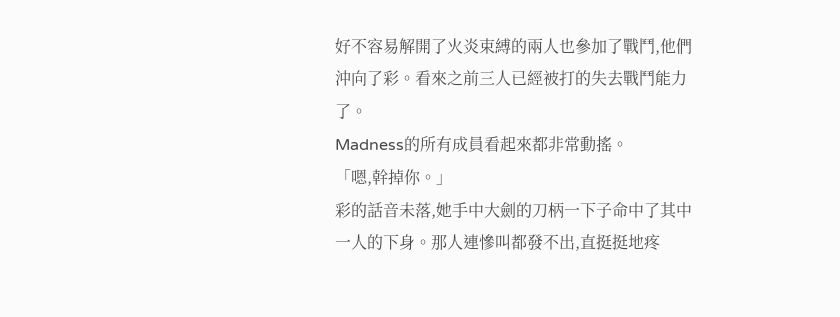好不容易解開了火炎束縛的兩人也參加了戰鬥,他們沖向了彩。看來之前三人已經被打的失去戰鬥能力了。
Madness的所有成員看起來都非常動搖。
「嗯,幹掉你。」
彩的話音未落,她手中大劍的刀柄一下子命中了其中一人的下身。那人連慘叫都發不出,直挺挺地疼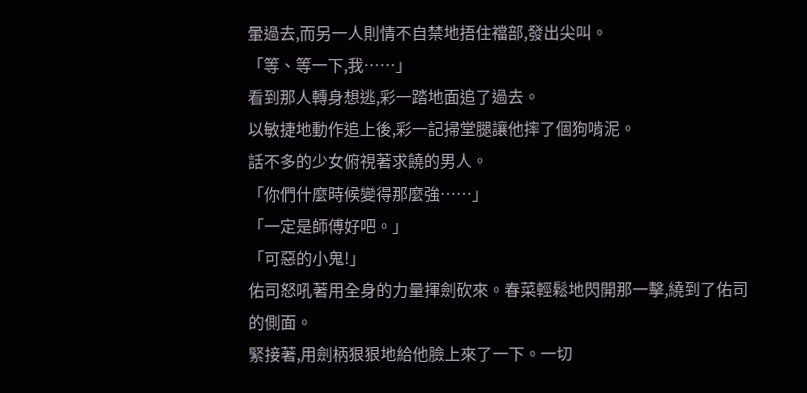暈過去,而另一人則情不自禁地捂住襠部,發出尖叫。
「等、等一下,我……」
看到那人轉身想逃,彩一踏地面追了過去。
以敏捷地動作追上後,彩一記掃堂腿讓他摔了個狗啃泥。
話不多的少女俯視著求饒的男人。
「你們什麼時候變得那麼強……」
「一定是師傅好吧。」
「可惡的小鬼!」
佑司怒吼著用全身的力量揮劍砍來。春菜輕鬆地閃開那一擊,繞到了佑司的側面。
緊接著,用劍柄狠狠地給他臉上來了一下。一切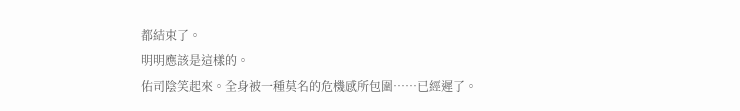都結束了。
明明應該是這樣的。
佑司陰笑起來。全身被一種莫名的危機感所包圍……已經遲了。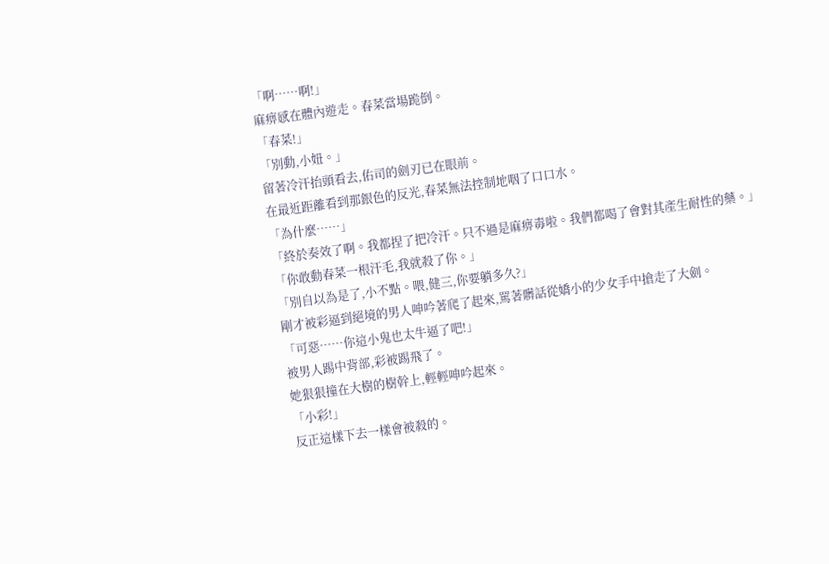「啊……啊!」
麻痹感在體內遊走。春菜當場跪倒。
「春菜!」
「別動,小妞。」
留著冷汗抬頭看去,佑司的劍刃已在眼前。
在最近距離看到那銀色的反光,春菜無法控制地咽了口口水。
「為什麼……」
「終於奏效了啊。我都捏了把冷汗。只不過是麻痹毒啦。我們都喝了會對其產生耐性的藥。」
「你敢動春菜一根汗毛,我就殺了你。」
「別自以為是了,小不點。喂,健三,你要躺多久?」
剛才被彩逼到絕境的男人呻吟著爬了起來,罵著髒話從嬌小的少女手中搶走了大劍。
「可惡……你這小鬼也太牛逼了吧!」
被男人踢中背部,彩被踢飛了。
她狠狠撞在大樹的樹幹上,輕輕呻吟起來。
「小彩!」
反正這樣下去一樣會被殺的。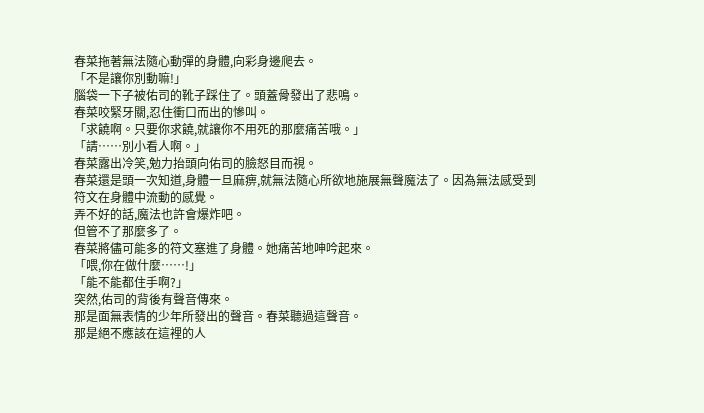春菜拖著無法隨心動彈的身體,向彩身邊爬去。
「不是讓你別動嘛!」
腦袋一下子被佑司的靴子踩住了。頭蓋骨發出了悲鳴。
春菜咬緊牙關,忍住衝口而出的慘叫。
「求饒啊。只要你求饒,就讓你不用死的那麼痛苦哦。」
「請……別小看人啊。」
春菜露出冷笑,勉力抬頭向佑司的臉怒目而視。
春菜還是頭一次知道,身體一旦麻痹,就無法隨心所欲地施展無聲魔法了。因為無法感受到符文在身體中流動的感覺。
弄不好的話,魔法也許會爆炸吧。
但管不了那麼多了。
春菜將儘可能多的符文塞進了身體。她痛苦地呻吟起來。
「喂,你在做什麼……!」
「能不能都住手啊?」
突然,佑司的背後有聲音傳來。
那是面無表情的少年所發出的聲音。春菜聽過這聲音。
那是絕不應該在這裡的人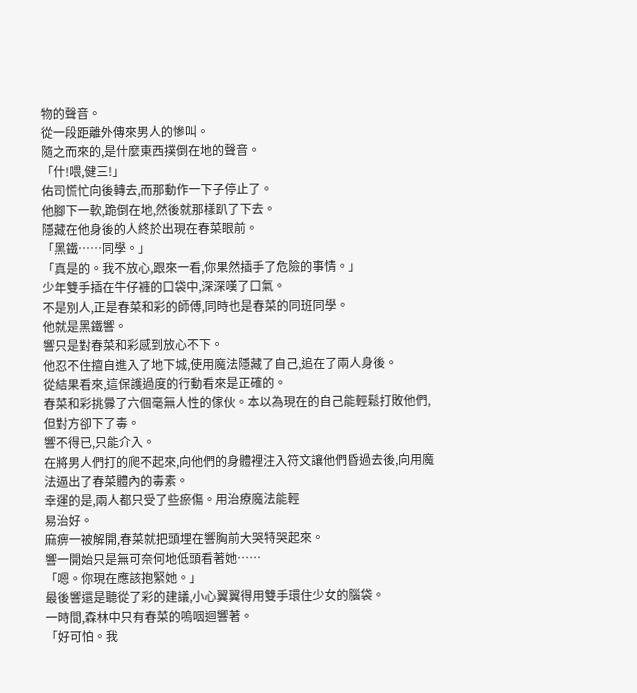物的聲音。
從一段距離外傳來男人的慘叫。
隨之而來的,是什麼東西撲倒在地的聲音。
「什!喂,健三!」
佑司慌忙向後轉去,而那動作一下子停止了。
他腳下一軟,跪倒在地,然後就那樣趴了下去。
隱藏在他身後的人終於出現在春菜眼前。
「黑鐵……同學。」
「真是的。我不放心,跟來一看,你果然插手了危險的事情。」
少年雙手插在牛仔褲的口袋中,深深嘆了口氣。
不是別人,正是春菜和彩的師傅,同時也是春菜的同班同學。
他就是黑鐵響。
響只是對春菜和彩感到放心不下。
他忍不住擅自進入了地下城,使用魔法隱藏了自己,追在了兩人身後。
從結果看來,這保護過度的行動看來是正確的。
春菜和彩挑釁了六個毫無人性的傢伙。本以為現在的自己能輕鬆打敗他們,但對方卻下了毒。
響不得已,只能介入。
在將男人們打的爬不起來,向他們的身體裡注入符文讓他們昏過去後,向用魔法逼出了春菜體內的毒素。
幸運的是,兩人都只受了些瘀傷。用治療魔法能輕
易治好。
麻痹一被解開,春菜就把頭埋在響胸前大哭特哭起來。
響一開始只是無可奈何地低頭看著她……
「嗯。你現在應該抱緊她。」
最後響還是聽從了彩的建議,小心翼翼得用雙手環住少女的腦袋。
一時間,森林中只有春菜的嗚咽迴響著。
「好可怕。我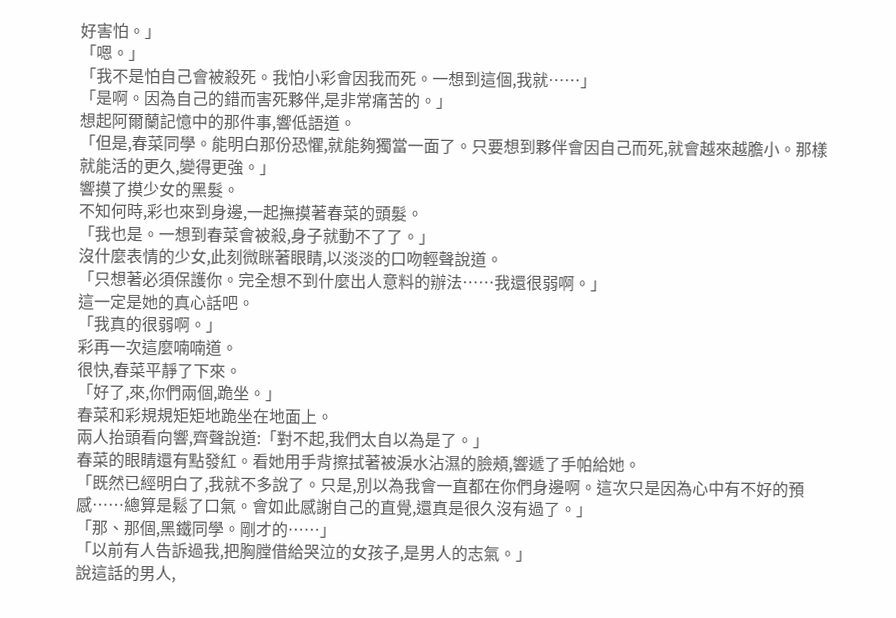好害怕。」
「嗯。」
「我不是怕自己會被殺死。我怕小彩會因我而死。一想到這個,我就……」
「是啊。因為自己的錯而害死夥伴,是非常痛苦的。」
想起阿爾蘭記憶中的那件事,響低語道。
「但是,春菜同學。能明白那份恐懼,就能夠獨當一面了。只要想到夥伴會因自己而死,就會越來越膽小。那樣就能活的更久,變得更強。」
響摸了摸少女的黑髮。
不知何時,彩也來到身邊,一起撫摸著春菜的頭髮。
「我也是。一想到春菜會被殺,身子就動不了了。」
沒什麼表情的少女,此刻微眯著眼睛,以淡淡的口吻輕聲說道。
「只想著必須保護你。完全想不到什麼出人意料的辦法……我還很弱啊。」
這一定是她的真心話吧。
「我真的很弱啊。」
彩再一次這麼喃喃道。
很快,春菜平靜了下來。
「好了,來,你們兩個,跪坐。」
春菜和彩規規矩矩地跪坐在地面上。
兩人抬頭看向響,齊聲說道:「對不起,我們太自以為是了。」
春菜的眼睛還有點發紅。看她用手背擦拭著被淚水沾濕的臉頰,響遞了手帕給她。
「既然已經明白了,我就不多說了。只是,別以為我會一直都在你們身邊啊。這次只是因為心中有不好的預感……總算是鬆了口氣。會如此感謝自己的直覺,還真是很久沒有過了。」
「那、那個,黑鐵同學。剛才的……」
「以前有人告訴過我,把胸膛借給哭泣的女孩子,是男人的志氣。」
說這話的男人,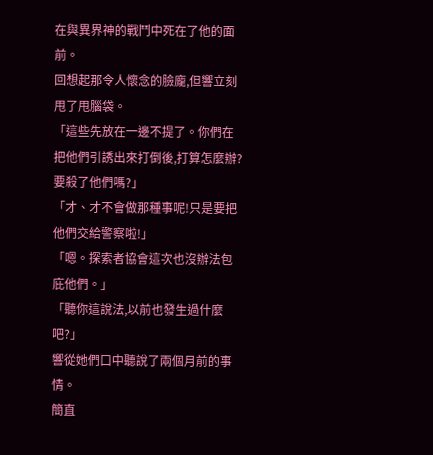在與異界神的戰鬥中死在了他的面前。
回想起那令人懷念的臉龐,但響立刻甩了甩腦袋。
「這些先放在一邊不提了。你們在把他們引誘出來打倒後,打算怎麼辦?要殺了他們嗎?」
「才、才不會做那種事呢!只是要把他們交給警察啦!」
「嗯。探索者協會這次也沒辦法包庇他們。」
「聽你這說法,以前也發生過什麼吧?」
響從她們口中聽說了兩個月前的事情。
簡直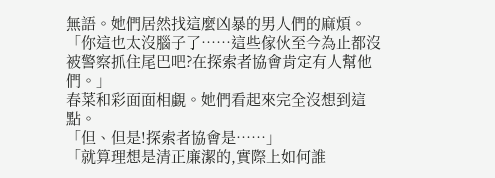無語。她們居然找這麼凶暴的男人們的麻煩。
「你這也太沒腦子了……這些傢伙至今為止都沒被警察抓住尾巴吧?在探索者協會肯定有人幫他們。」
春菜和彩面面相覷。她們看起來完全沒想到這點。
「但、但是!探索者協會是……」
「就算理想是清正廉潔的,實際上如何誰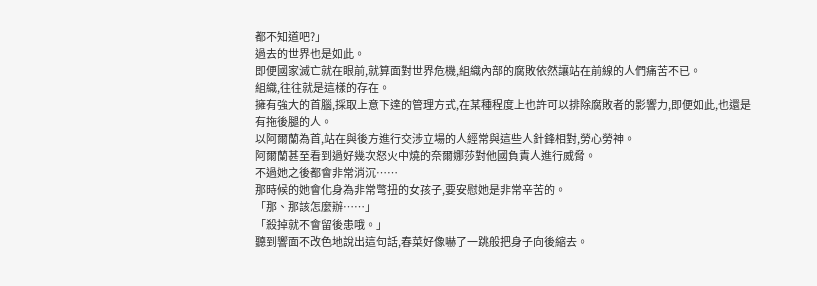都不知道吧?」
過去的世界也是如此。
即便國家滅亡就在眼前,就算面對世界危機,組織內部的腐敗依然讓站在前線的人們痛苦不已。
組織,往往就是這樣的存在。
擁有強大的首腦,採取上意下達的管理方式,在某種程度上也許可以排除腐敗者的影響力,即便如此,也還是有拖後腿的人。
以阿爾蘭為首,站在與後方進行交涉立場的人經常與這些人針鋒相對,勞心勞神。
阿爾蘭甚至看到過好幾次怒火中燒的奈爾娜莎對他國負責人進行威脅。
不過她之後都會非常消沉……
那時候的她會化身為非常彆扭的女孩子,要安慰她是非常辛苦的。
「那、那該怎麼辦……」
「殺掉就不會留後患哦。」
聽到響面不改色地說出這句話,春菜好像嚇了一跳般把身子向後縮去。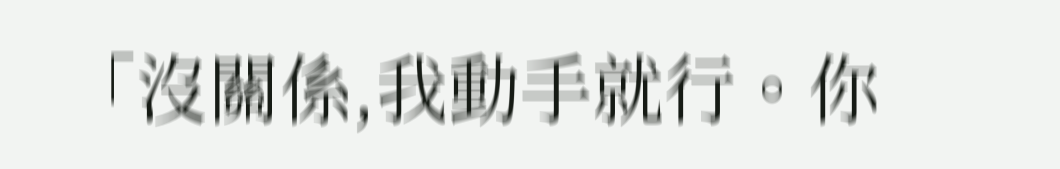「沒關係,我動手就行。你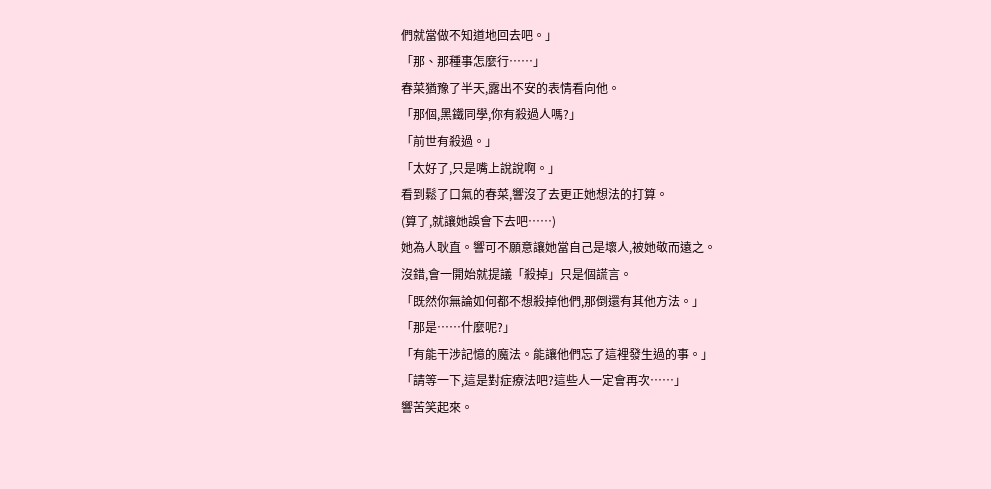們就當做不知道地回去吧。」
「那、那種事怎麼行……」
春菜猶豫了半天,露出不安的表情看向他。
「那個,黑鐵同學,你有殺過人嗎?」
「前世有殺過。」
「太好了,只是嘴上說說啊。」
看到鬆了口氣的春菜,響沒了去更正她想法的打算。
(算了,就讓她誤會下去吧……)
她為人耿直。響可不願意讓她當自己是壞人,被她敬而遠之。
沒錯,會一開始就提議「殺掉」只是個謊言。
「既然你無論如何都不想殺掉他們,那倒還有其他方法。」
「那是……什麼呢?」
「有能干涉記憶的魔法。能讓他們忘了這裡發生過的事。」
「請等一下,這是對症療法吧?這些人一定會再次……」
響苦笑起來。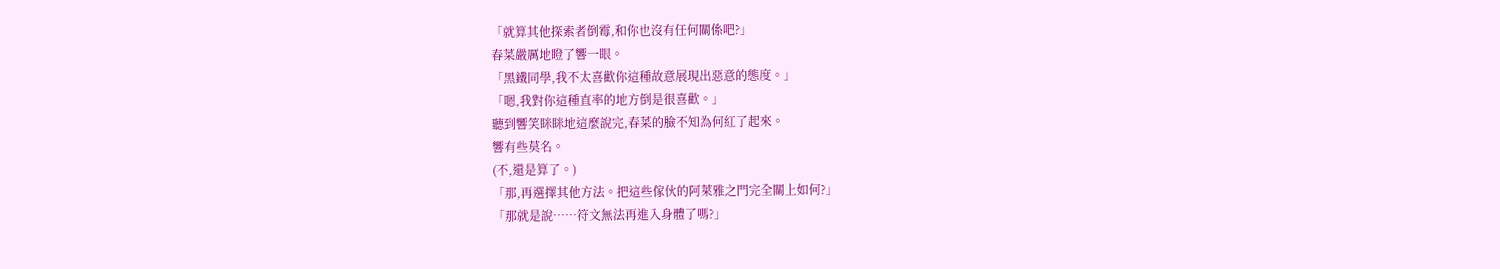「就算其他探索者倒霉,和你也沒有任何關係吧?」
春菜嚴厲地瞪了響一眼。
「黑鐵同學,我不太喜歡你這種故意展現出惡意的態度。」
「嗯,我對你這種直率的地方倒是很喜歡。」
聽到響笑眯眯地這麼說完,春菜的臉不知為何紅了起來。
響有些莫名。
(不,還是算了。)
「那,再選擇其他方法。把這些傢伙的阿萊雅之門完全關上如何?」
「那就是說……符文無法再進入身體了嗎?」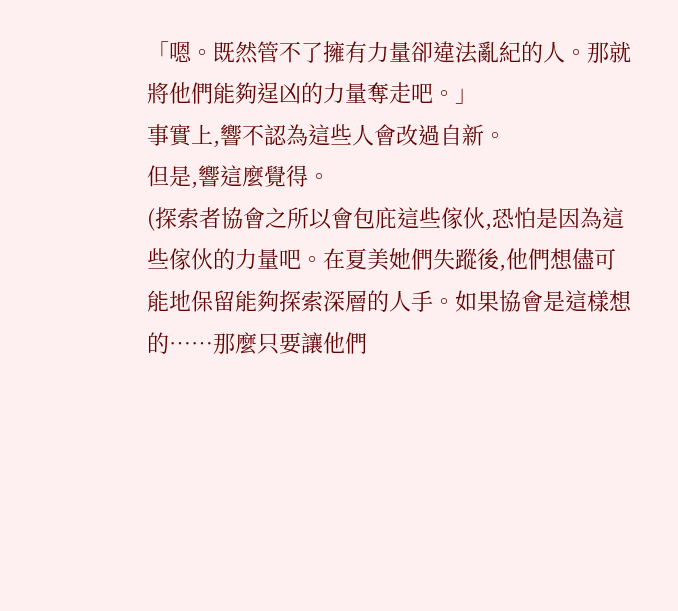「嗯。既然管不了擁有力量卻違法亂紀的人。那就將他們能夠逞凶的力量奪走吧。」
事實上,響不認為這些人會改過自新。
但是,響這麼覺得。
(探索者協會之所以會包庇這些傢伙,恐怕是因為這些傢伙的力量吧。在夏美她們失蹤後,他們想儘可能地保留能夠探索深層的人手。如果協會是這樣想的……那麼只要讓他們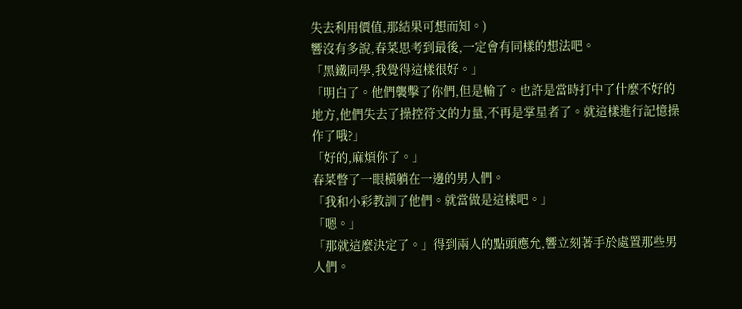失去利用價值,那結果可想而知。)
響沒有多說,春菜思考到最後,一定會有同樣的想法吧。
「黑鐵同學,我覺得這樣很好。」
「明白了。他們襲擊了你們,但是輸了。也許是當時打中了什麼不好的地方,他們失去了操控符文的力量,不再是掌星者了。就這樣進行記憶操作了哦?」
「好的,麻煩你了。」
春菜瞥了一眼橫躺在一邊的男人們。
「我和小彩教訓了他們。就當做是這樣吧。」
「嗯。」
「那就這麼決定了。」得到兩人的點頭應允,響立刻著手於處置那些男人們。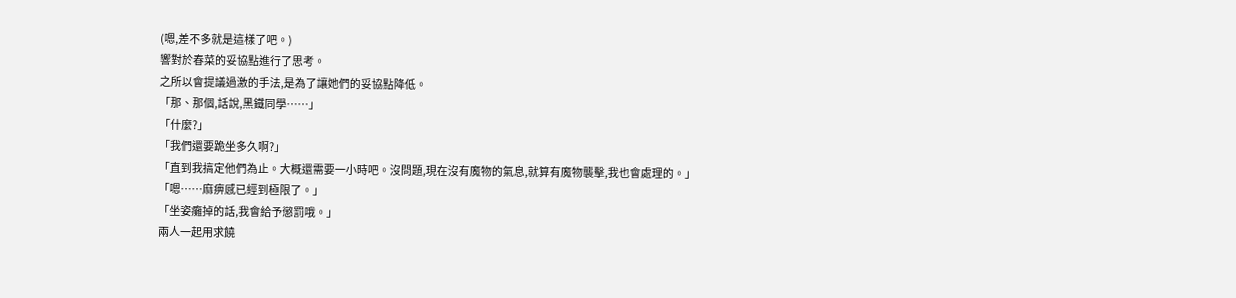(嗯,差不多就是這樣了吧。)
響對於春菜的妥協點進行了思考。
之所以會提議過激的手法,是為了讓她們的妥協點降低。
「那、那個,話說,黑鐵同學……」
「什麼?」
「我們還要跪坐多久啊?」
「直到我搞定他們為止。大概還需要一小時吧。沒問題,現在沒有魔物的氣息,就算有魔物襲擊,我也會處理的。」
「嗯……麻痹感已經到極限了。」
「坐姿癱掉的話,我會給予懲罰哦。」
兩人一起用求饒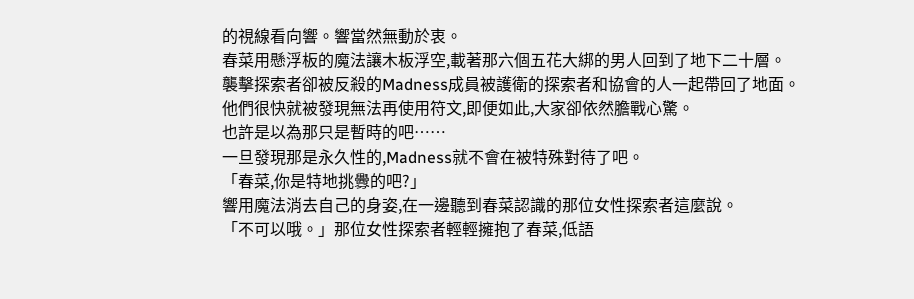的視線看向響。響當然無動於衷。
春菜用懸浮板的魔法讓木板浮空,載著那六個五花大綁的男人回到了地下二十層。
襲擊探索者卻被反殺的Madness成員被護衛的探索者和協會的人一起帶回了地面。
他們很快就被發現無法再使用符文,即便如此,大家卻依然膽戰心驚。
也許是以為那只是暫時的吧……
一旦發現那是永久性的,Madness就不會在被特殊對待了吧。
「春菜,你是特地挑釁的吧?」
響用魔法消去自己的身姿,在一邊聽到春菜認識的那位女性探索者這麼說。
「不可以哦。」那位女性探索者輕輕擁抱了春菜,低語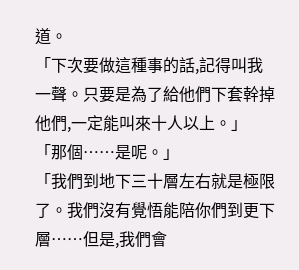道。
「下次要做這種事的話,記得叫我一聲。只要是為了給他們下套幹掉他們,一定能叫來十人以上。」
「那個……是呢。」
「我們到地下三十層左右就是極限了。我們沒有覺悟能陪你們到更下層……但是,我們會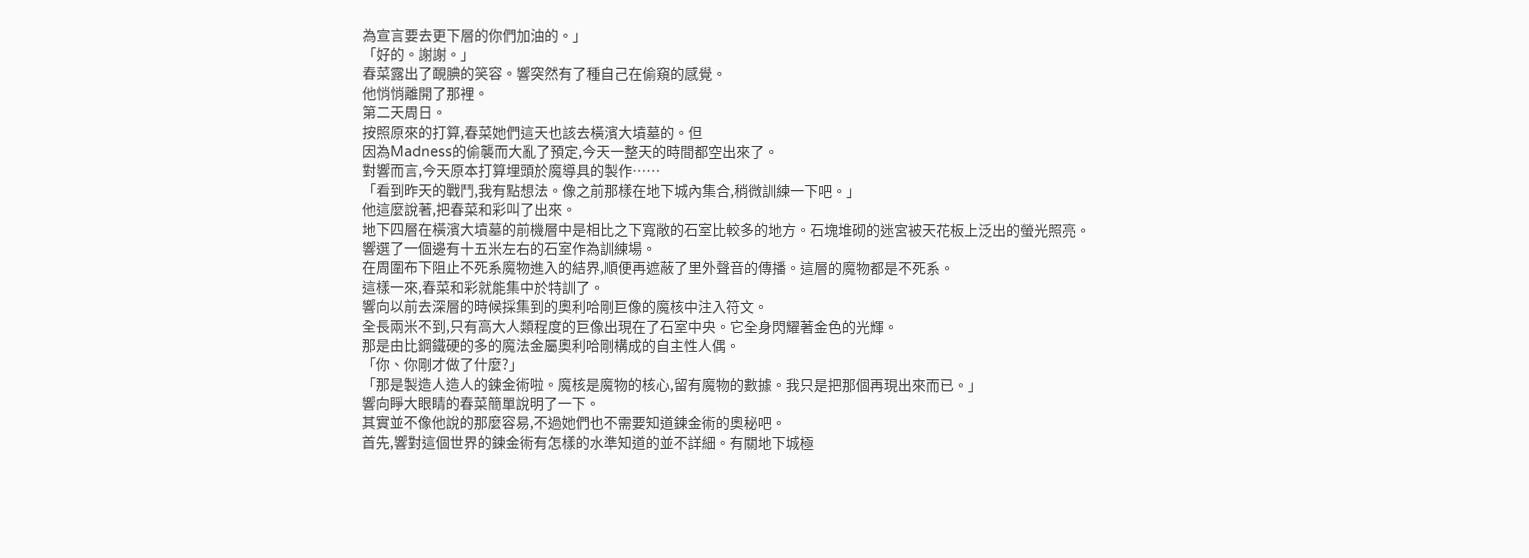為宣言要去更下層的你們加油的。」
「好的。謝謝。」
春菜露出了靦腆的笑容。響突然有了種自己在偷窺的感覺。
他悄悄離開了那裡。
第二天周日。
按照原來的打算,春菜她們這天也該去橫濱大墳墓的。但
因為Madness的偷襲而大亂了預定,今天一整天的時間都空出來了。
對響而言,今天原本打算埋頭於魔導具的製作……
「看到昨天的戰鬥,我有點想法。像之前那樣在地下城內集合,稍微訓練一下吧。」
他這麼說著,把春菜和彩叫了出來。
地下四層在橫濱大墳墓的前機層中是相比之下寬敞的石室比較多的地方。石塊堆砌的迷宮被天花板上泛出的螢光照亮。
響選了一個邊有十五米左右的石室作為訓練場。
在周圍布下阻止不死系魔物進入的結界,順便再遮蔽了里外聲音的傳播。這層的魔物都是不死系。
這樣一來,春菜和彩就能集中於特訓了。
響向以前去深層的時候採集到的奧利哈剛巨像的魔核中注入符文。
全長兩米不到,只有高大人類程度的巨像出現在了石室中央。它全身閃耀著金色的光輝。
那是由比鋼鐵硬的多的魔法金屬奧利哈剛構成的自主性人偶。
「你、你剛才做了什麼?」
「那是製造人造人的鍊金術啦。魔核是魔物的核心,留有魔物的數據。我只是把那個再現出來而已。」
響向睜大眼睛的春菜簡單說明了一下。
其實並不像他說的那麼容易,不過她們也不需要知道鍊金術的奧秘吧。
首先,響對這個世界的鍊金術有怎樣的水準知道的並不詳細。有關地下城極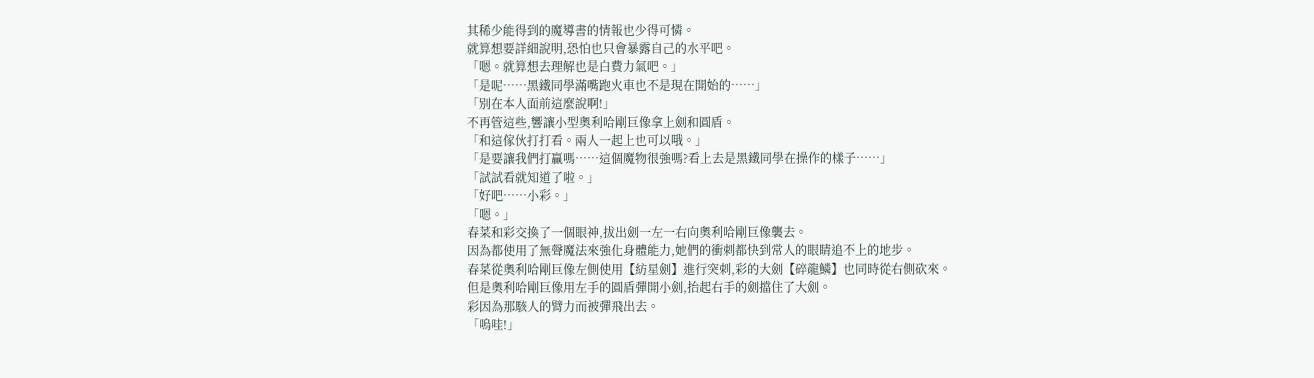其稀少能得到的魔導書的情報也少得可憐。
就算想要詳細說明,恐怕也只會暴露自己的水平吧。
「嗯。就算想去理解也是白費力氣吧。」
「是呢……黑鐵同學滿嘴跑火車也不是現在開始的……」
「別在本人面前這麼說啊!」
不再管這些,響讓小型奧利哈剛巨像拿上劍和圓盾。
「和這傢伙打打看。兩人一起上也可以哦。」
「是要讓我們打贏嗎……這個魔物很強嗎?看上去是黑鐵同學在操作的樣子……」
「試試看就知道了啦。」
「好吧……小彩。」
「嗯。」
春菜和彩交換了一個眼神,拔出劍一左一右向奧利哈剛巨像襲去。
因為都使用了無聲魔法來強化身體能力,她們的衝刺都快到常人的眼睛追不上的地步。
春菜從奧利哈剛巨像左側使用【紡星劍】進行突刺,彩的大劍【碎龍鱗】也同時從右側砍來。
但是奧利哈剛巨像用左手的圓盾彈開小劍,抬起右手的劍擋住了大劍。
彩因為那駭人的臂力而被彈飛出去。
「嗚哇!」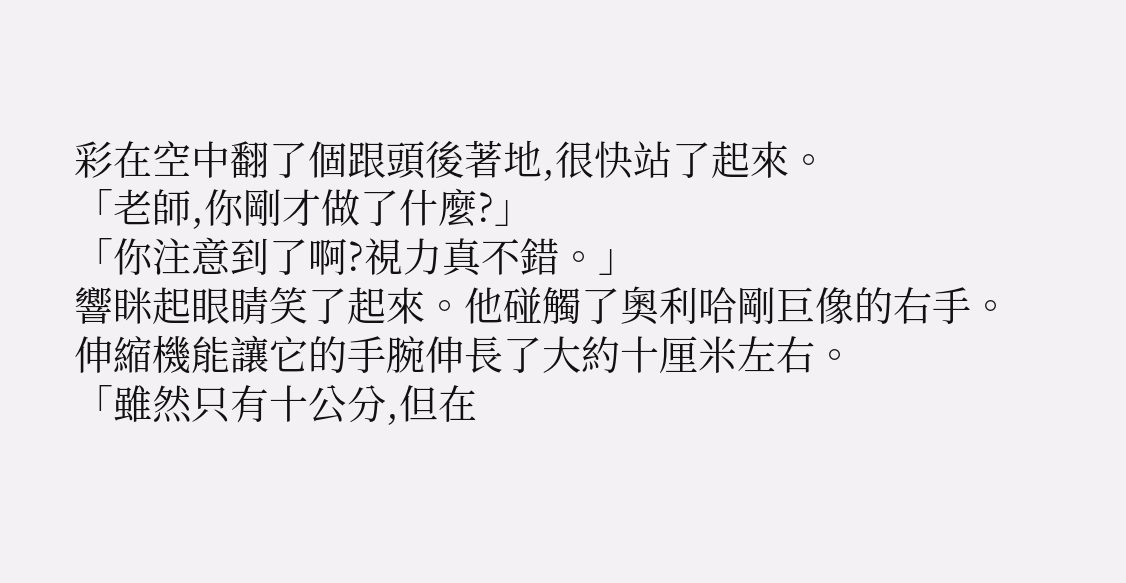彩在空中翻了個跟頭後著地,很快站了起來。
「老師,你剛才做了什麼?」
「你注意到了啊?視力真不錯。」
響眯起眼睛笑了起來。他碰觸了奧利哈剛巨像的右手。
伸縮機能讓它的手腕伸長了大約十厘米左右。
「雖然只有十公分,但在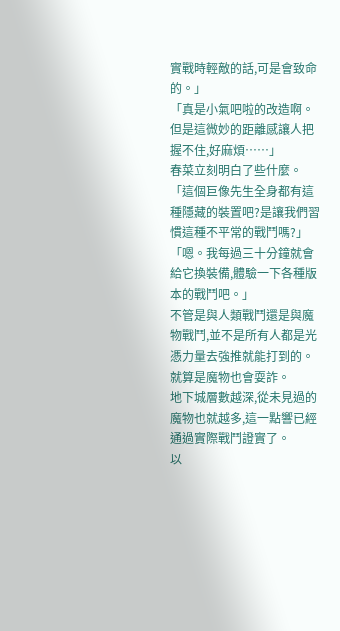實戰時輕敵的話,可是會致命的。」
「真是小氣吧啦的改造啊。但是這微妙的距離感讓人把握不住,好麻煩……」
春菜立刻明白了些什麼。
「這個巨像先生全身都有這種隱藏的裝置吧?是讓我們習慣這種不平常的戰鬥嗎?」
「嗯。我每過三十分鐘就會給它換裝備,體驗一下各種版本的戰鬥吧。」
不管是與人類戰鬥還是與魔物戰鬥,並不是所有人都是光憑力量去強推就能打到的。就算是魔物也會耍詐。
地下城層數越深,從未見過的魔物也就越多,這一點響已經通過實際戰鬥證實了。
以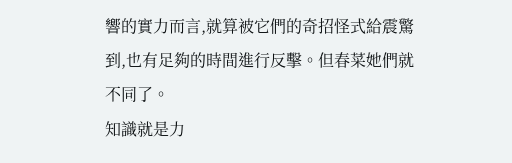響的實力而言,就算被它們的奇招怪式給震驚到,也有足夠的時間進行反擊。但春菜她們就不同了。
知識就是力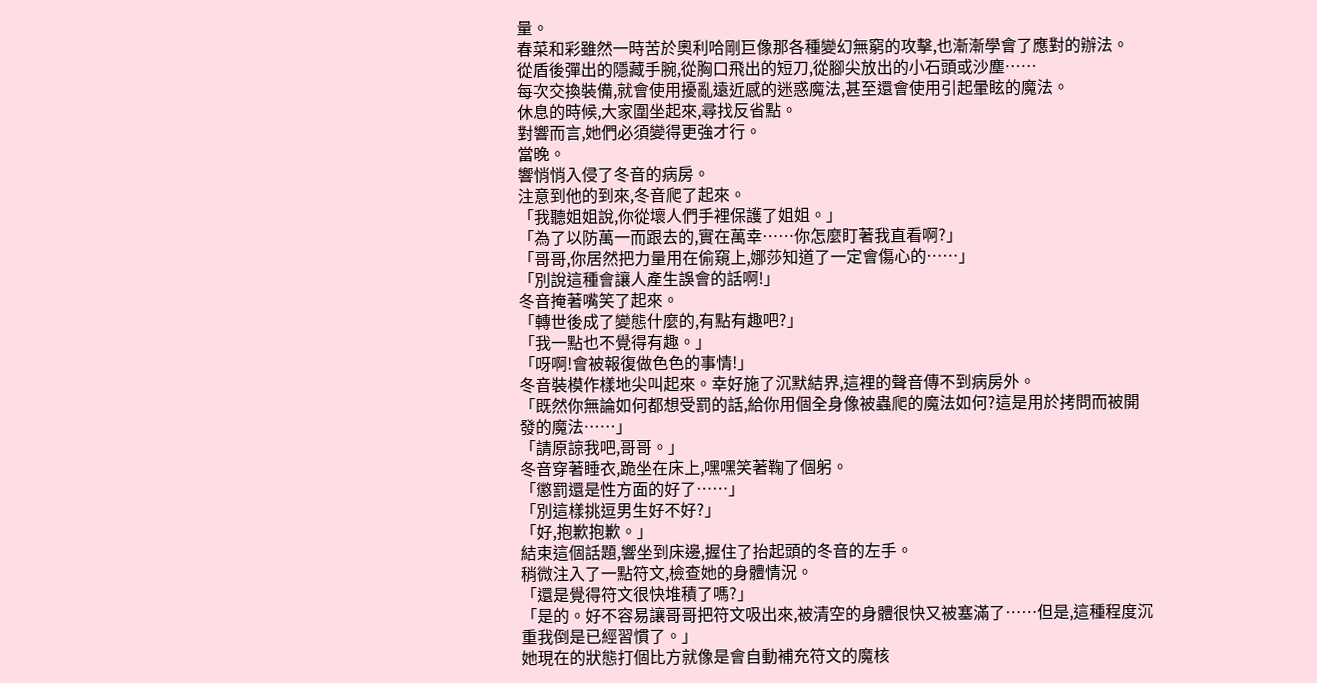量。
春菜和彩雖然一時苦於奧利哈剛巨像那各種變幻無窮的攻擊,也漸漸學會了應對的辦法。
從盾後彈出的隱藏手腕,從胸口飛出的短刀,從腳尖放出的小石頭或沙塵……
每次交換裝備,就會使用擾亂遠近感的迷惑魔法,甚至還會使用引起暈眩的魔法。
休息的時候,大家圍坐起來,尋找反省點。
對響而言,她們必須變得更強才行。
當晚。
響悄悄入侵了冬音的病房。
注意到他的到來,冬音爬了起來。
「我聽姐姐說,你從壞人們手裡保護了姐姐。」
「為了以防萬一而跟去的,實在萬幸……你怎麼盯著我直看啊?」
「哥哥,你居然把力量用在偷窺上,娜莎知道了一定會傷心的……」
「別說這種會讓人產生誤會的話啊!」
冬音掩著嘴笑了起來。
「轉世後成了變態什麼的,有點有趣吧?」
「我一點也不覺得有趣。」
「呀啊!會被報復做色色的事情!」
冬音裝模作樣地尖叫起來。幸好施了沉默結界,這裡的聲音傳不到病房外。
「既然你無論如何都想受罰的話,給你用個全身像被蟲爬的魔法如何?這是用於拷問而被開發的魔法……」
「請原諒我吧,哥哥。」
冬音穿著睡衣,跪坐在床上,嘿嘿笑著鞠了個躬。
「懲罰還是性方面的好了……」
「別這樣挑逗男生好不好?」
「好,抱歉抱歉。」
結束這個話題,響坐到床邊,握住了抬起頭的冬音的左手。
稍微注入了一點符文,檢查她的身體情況。
「還是覺得符文很快堆積了嗎?」
「是的。好不容易讓哥哥把符文吸出來,被清空的身體很快又被塞滿了……但是,這種程度沉重我倒是已經習慣了。」
她現在的狀態打個比方就像是會自動補充符文的魔核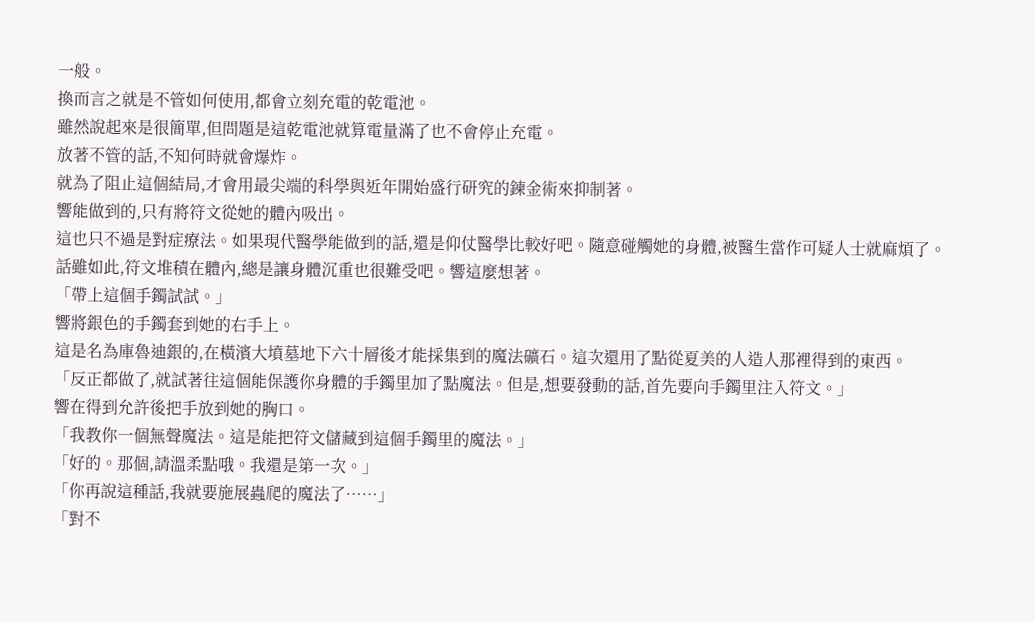一般。
換而言之就是不管如何使用,都會立刻充電的乾電池。
雖然說起來是很簡單,但問題是這乾電池就算電量滿了也不會停止充電。
放著不管的話,不知何時就會爆炸。
就為了阻止這個結局,才會用最尖端的科學與近年開始盛行研究的鍊金術來抑制著。
響能做到的,只有將符文從她的體內吸出。
這也只不過是對症療法。如果現代醫學能做到的話,還是仰仗醫學比較好吧。隨意碰觸她的身體,被醫生當作可疑人士就麻煩了。
話雖如此,符文堆積在體內,總是讓身體沉重也很難受吧。響這麼想著。
「帶上這個手鐲試試。」
響將銀色的手鐲套到她的右手上。
這是名為庫魯迪銀的,在橫濱大墳墓地下六十層後才能採集到的魔法礦石。這次還用了點從夏美的人造人那裡得到的東西。
「反正都做了,就試著往這個能保護你身體的手鐲里加了點魔法。但是,想要發動的話,首先要向手鐲里注入符文。」
響在得到允許後把手放到她的胸口。
「我教你一個無聲魔法。這是能把符文儲藏到這個手鐲里的魔法。」
「好的。那個,請溫柔點哦。我還是第一次。」
「你再說這種話,我就要施展蟲爬的魔法了……」
「對不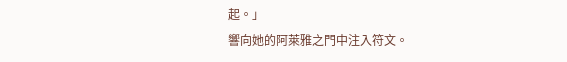起。」
響向她的阿萊雅之門中注入符文。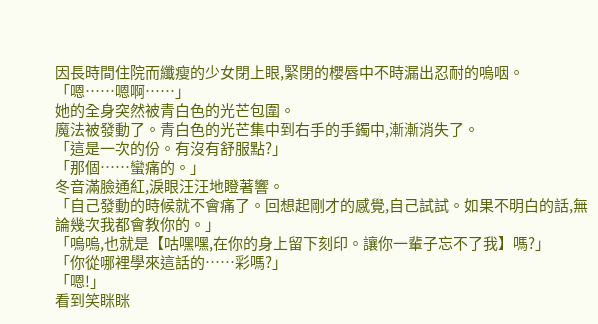因長時間住院而纖瘦的少女閉上眼,緊閉的櫻唇中不時漏出忍耐的嗚咽。
「嗯……嗯啊……」
她的全身突然被青白色的光芒包圍。
魔法被發動了。青白色的光芒集中到右手的手鐲中,漸漸消失了。
「這是一次的份。有沒有舒服點?」
「那個……蠻痛的。」
冬音滿臉通紅,淚眼汪汪地瞪著響。
「自己發動的時候就不會痛了。回想起剛才的感覺,自己試試。如果不明白的話,無論幾次我都會教你的。」
「嗚嗚,也就是【咕嘿嘿,在你的身上留下刻印。讓你一輩子忘不了我】嗎?」
「你從哪裡學來這話的……彩嗎?」
「嗯!」
看到笑眯眯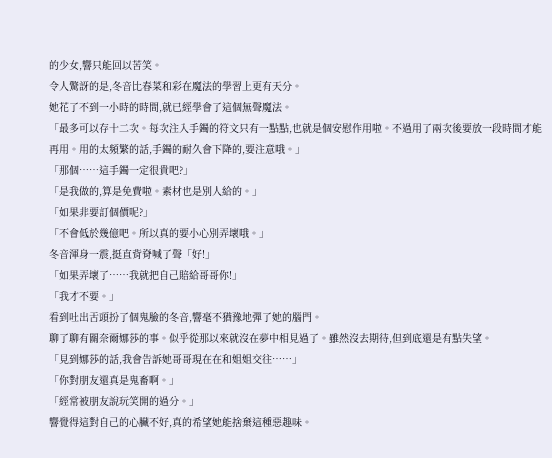的少女,響只能回以苦笑。
令人驚訝的是,冬音比春菜和彩在魔法的學習上更有天分。
她花了不到一小時的時間,就已經學會了這個無聲魔法。
「最多可以存十二次。每次注入手鐲的符文只有一點點,也就是個安慰作用啦。不過用了兩次後要放一段時間才能再用。用的太頻繁的話,手鐲的耐久會下降的,要注意哦。」
「那個……這手鐲一定很貴吧?」
「是我做的,算是免費啦。素材也是別人給的。」
「如果非要訂個價呢?」
「不會低於幾億吧。所以真的要小心別弄壞哦。」
冬音渾身一震,挺直背脊喊了聲「好!」
「如果弄壞了……我就把自己賠給哥哥你!」
「我才不要。」
看到吐出舌頭扮了個鬼臉的冬音,響毫不猶豫地彈了她的腦門。
聊了聊有關奈爾娜莎的事。似乎從那以來就沒在夢中相見過了。雖然沒去期待,但到底還是有點失望。
「見到娜莎的話,我會告訴她哥哥現在在和姐姐交往……」
「你對朋友還真是鬼畜啊。」
「經常被朋友說玩笑開的過分。」
響覺得這對自己的心臟不好,真的希望她能捨棄這種惡趣味。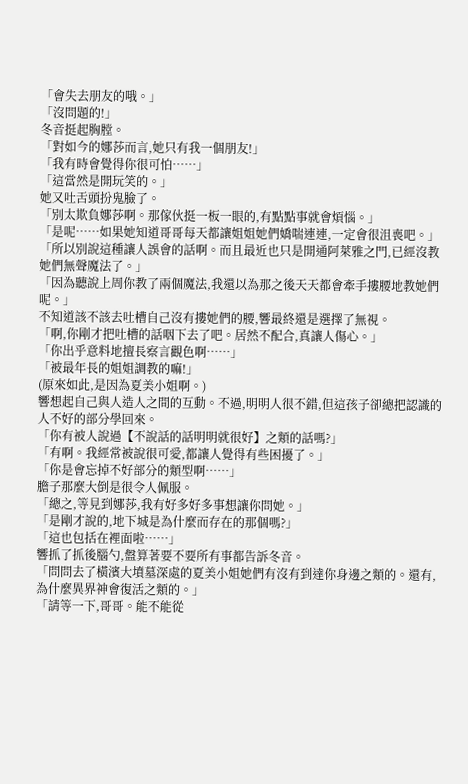「會失去朋友的哦。」
「沒問題的!」
冬音挺起胸膛。
「對如今的娜莎而言,她只有我一個朋友!」
「我有時會覺得你很可怕……」
「這當然是開玩笑的。」
她又吐舌頭扮鬼臉了。
「別太欺負娜莎啊。那傢伙挺一板一眼的,有點點事就會煩惱。」
「是呢……如果她知道哥哥每天都讓姐姐她們嬌喘連連,一定會很沮喪吧。」
「所以別說這種讓人誤會的話啊。而且最近也只是開通阿萊雅之門,已經沒教她們無聲魔法了。」
「因為聽說上周你教了兩個魔法,我還以為那之後天天都會牽手摟腰地教她們呢。」
不知道該不該去吐槽自己沒有摟她們的腰,響最終還是選擇了無視。
「啊,你剛才把吐槽的話咽下去了吧。居然不配合,真讓人傷心。」
「你出乎意料地擅長察言觀色啊……」
「被最年長的姐姐調教的嘛!」
(原來如此,是因為夏美小姐啊。)
響想起自己與人造人之間的互動。不過,明明人很不錯,但這孩子卻總把認識的人不好的部分學回來。
「你有被人說過【不說話的話明明就很好】之類的話嗎?」
「有啊。我經常被說很可愛,都讓人覺得有些困擾了。」
「你是會忘掉不好部分的類型啊……」
膽子那麼大倒是很令人佩服。
「總之,等見到娜莎,我有好多好多事想讓你問她。」
「是剛才說的,地下城是為什麼而存在的那個嗎?」
「這也包括在裡面啦……」
響抓了抓後腦勺,盤算著要不要所有事都告訴冬音。
「問問去了橫濱大墳墓深處的夏美小姐她們有沒有到達你身邊之類的。還有,為什麼異界神會復活之類的。」
「請等一下,哥哥。能不能從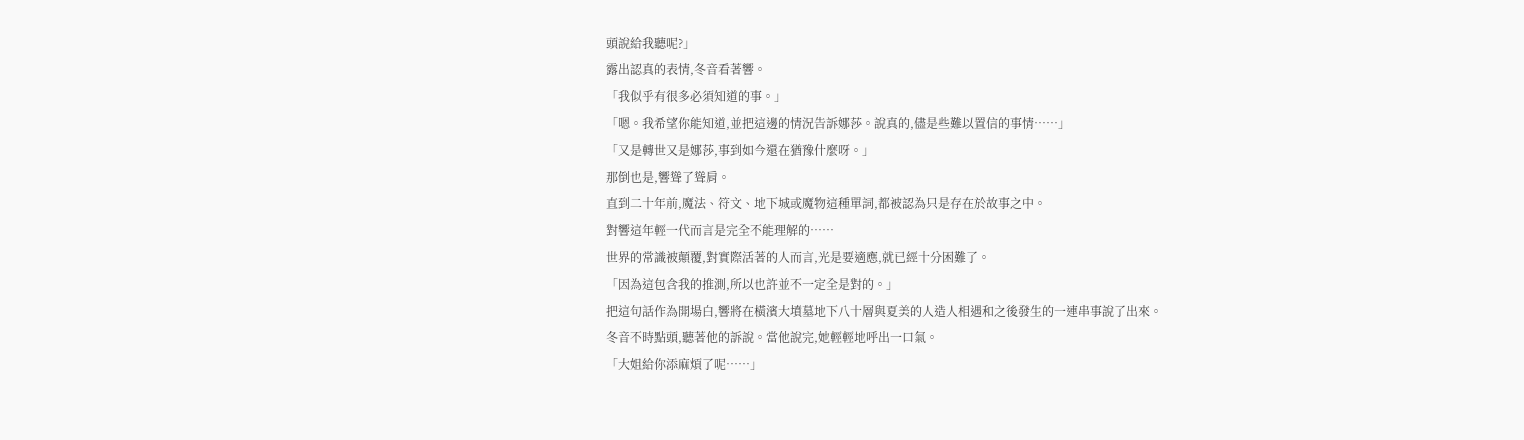頭說給我聽呢?」
露出認真的表情,冬音看著響。
「我似乎有很多必須知道的事。」
「嗯。我希望你能知道,並把這邊的情況告訴娜莎。說真的,儘是些難以置信的事情……」
「又是轉世又是娜莎,事到如今還在猶豫什麼呀。」
那倒也是,響聳了聳肩。
直到二十年前,魔法、符文、地下城或魔物這種單詞,都被認為只是存在於故事之中。
對響這年輕一代而言是完全不能理解的……
世界的常識被顛覆,對實際活著的人而言,光是要適應,就已經十分困難了。
「因為這包含我的推測,所以也許並不一定全是對的。」
把這句話作為開場白,響將在橫濱大墳墓地下八十層與夏美的人造人相遇和之後發生的一連串事說了出來。
冬音不時點頭,聽著他的訴說。當他說完,她輕輕地呼出一口氣。
「大姐給你添麻煩了呢……」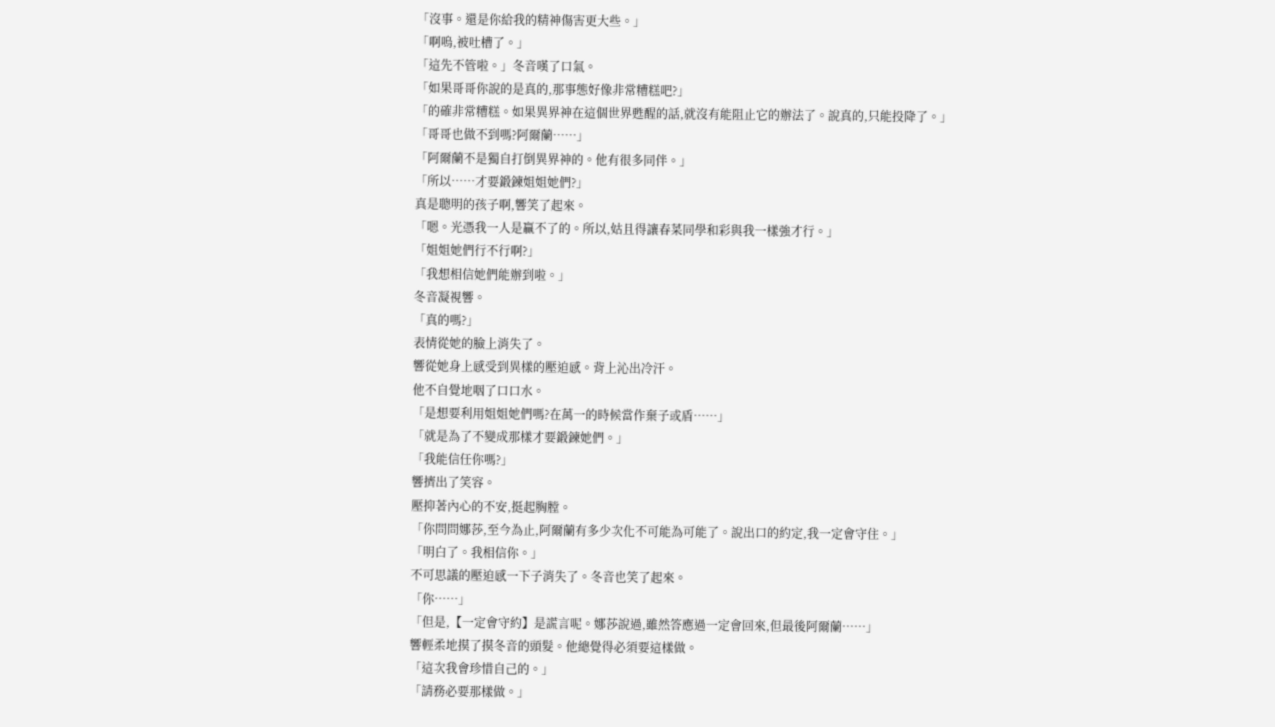「沒事。還是你給我的精神傷害更大些。」
「啊嗚,被吐槽了。」
「這先不管啦。」冬音嘆了口氣。
「如果哥哥你說的是真的,那事態好像非常糟糕吧?」
「的確非常糟糕。如果異界神在這個世界甦醒的話,就沒有能阻止它的辦法了。說真的,只能投降了。」
「哥哥也做不到嗎?阿爾蘭……」
「阿爾蘭不是獨自打倒異界神的。他有很多同伴。」
「所以……才要鍛鍊姐姐她們?」
真是聰明的孩子啊,響笑了起來。
「嗯。光憑我一人是贏不了的。所以,姑且得讓春菜同學和彩與我一樣強才行。」
「姐姐她們行不行啊?」
「我想相信她們能辦到啦。」
冬音凝視響。
「真的嗎?」
表情從她的臉上消失了。
響從她身上感受到異樣的壓迫感。背上沁出冷汗。
他不自覺地咽了口口水。
「是想要利用姐姐她們嗎?在萬一的時候當作棄子或盾……」
「就是為了不變成那樣才要鍛鍊她們。」
「我能信任你嗎?」
響擠出了笑容。
壓抑著內心的不安,挺起胸膛。
「你問問娜莎,至今為止,阿爾蘭有多少次化不可能為可能了。說出口的約定,我一定會守住。」
「明白了。我相信你。」
不可思議的壓迫感一下子消失了。冬音也笑了起來。
「你……」
「但是,【一定會守約】是謊言呢。娜莎說過,雖然答應過一定會回來,但最後阿爾蘭……」
響輕柔地摸了摸冬音的頭髮。他總覺得必須要這樣做。
「這次我會珍惜自己的。」
「請務必要那樣做。」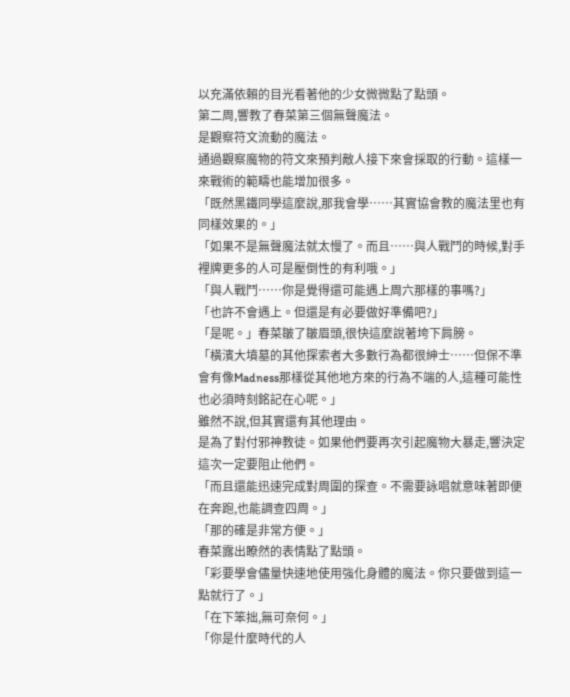以充滿依賴的目光看著他的少女微微點了點頭。
第二周,響教了春菜第三個無聲魔法。
是觀察符文流動的魔法。
通過觀察魔物的符文來預判敵人接下來會採取的行動。這樣一來戰術的範疇也能增加很多。
「既然黑鐵同學這麼說,那我會學……其實協會教的魔法里也有同樣效果的。」
「如果不是無聲魔法就太慢了。而且……與人戰鬥的時候,對手裡牌更多的人可是壓倒性的有利哦。」
「與人戰鬥……你是覺得還可能遇上周六那樣的事嗎?」
「也許不會遇上。但還是有必要做好準備吧?」
「是呢。」春菜皺了皺眉頭,很快這麼說著垮下肩膀。
「橫濱大墳墓的其他探索者大多數行為都很紳士……但保不準會有像Madness那樣從其他地方來的行為不端的人,這種可能性也必須時刻銘記在心呢。」
雖然不說,但其實還有其他理由。
是為了對付邪神教徒。如果他們要再次引起魔物大暴走,響決定這次一定要阻止他們。
「而且還能迅速完成對周圍的探查。不需要詠唱就意味著即便在奔跑,也能調查四周。」
「那的確是非常方便。」
春菜露出瞭然的表情點了點頭。
「彩要學會儘量快速地使用強化身體的魔法。你只要做到這一點就行了。」
「在下笨拙,無可奈何。」
「你是什麼時代的人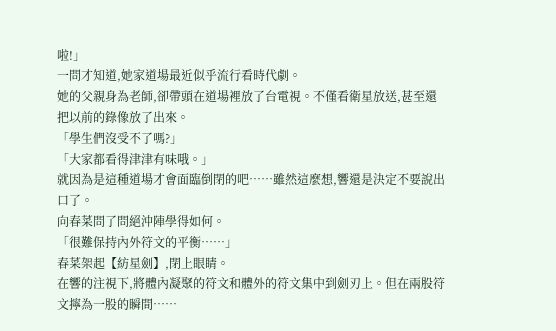啦!」
一問才知道,她家道場最近似乎流行看時代劇。
她的父親身為老師,卻帶頭在道場裡放了台電視。不僅看衛星放送,甚至還把以前的錄像放了出來。
「學生們沒受不了嗎?」
「大家都看得津津有味哦。」
就因為是這種道場才會面臨倒閉的吧……雖然這麼想,響還是決定不要說出口了。
向春菜問了問絕沖陣學得如何。
「很難保持內外符文的平衡……」
春菜架起【紡星劍】,閉上眼睛。
在響的注視下,將體內凝聚的符文和體外的符文集中到劍刃上。但在兩股符文擰為一股的瞬間……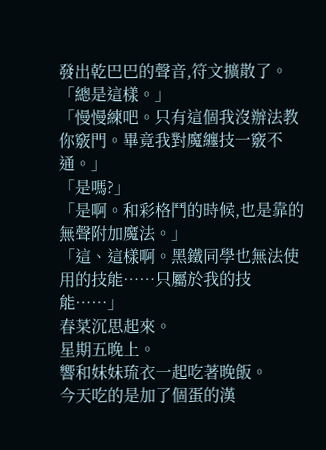發出乾巴巴的聲音,符文擴散了。
「總是這樣。」
「慢慢練吧。只有這個我沒辦法教你竅門。畢竟我對魔纏技一竅不通。」
「是嗎?」
「是啊。和彩格鬥的時候,也是靠的無聲附加魔法。」
「這、這樣啊。黑鐵同學也無法使用的技能……只屬於我的技能……」
春菜沉思起來。
星期五晚上。
響和妹妹琉衣一起吃著晚飯。
今天吃的是加了個蛋的漢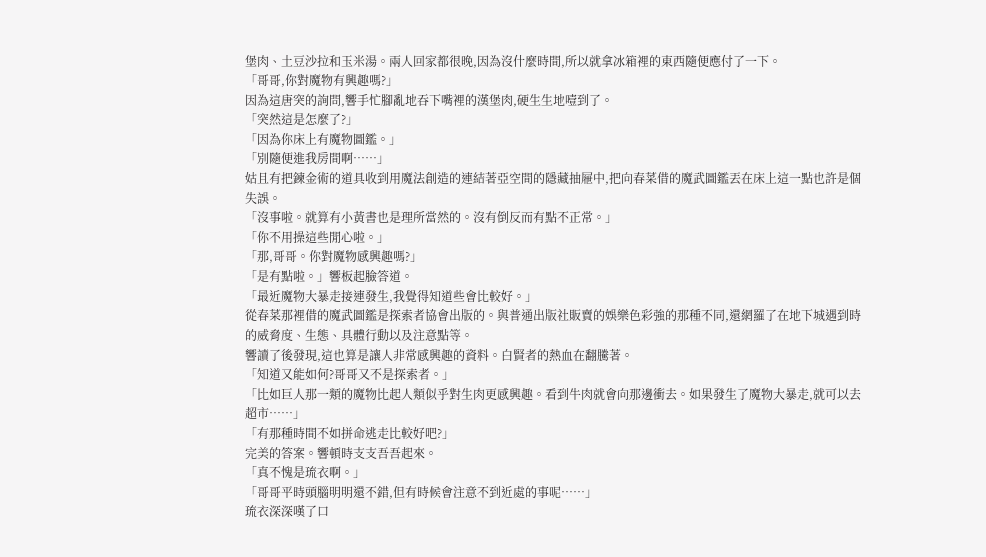堡肉、土豆沙拉和玉米湯。兩人回家都很晚,因為沒什麼時間,所以就拿冰箱裡的東西隨便應付了一下。
「哥哥,你對魔物有興趣嗎?」
因為這唐突的詢問,響手忙腳亂地吞下嘴裡的漢堡肉,硬生生地噎到了。
「突然這是怎麼了?」
「因為你床上有魔物圖鑑。」
「別隨便進我房間啊……」
姑且有把鍊金術的道具收到用魔法創造的連結著亞空間的隱藏抽屜中,把向春菜借的魔武圖鑑丟在床上這一點也許是個失誤。
「沒事啦。就算有小黃書也是理所當然的。沒有倒反而有點不正常。」
「你不用操這些閒心啦。」
「那,哥哥。你對魔物感興趣嗎?」
「是有點啦。」響板起臉答道。
「最近魔物大暴走接連發生,我覺得知道些會比較好。」
從春菜那裡借的魔武圖鑑是探索者協會出版的。與普通出版社販賣的娛樂色彩強的那種不同,還網羅了在地下城遇到時的威脅度、生態、具體行動以及注意點等。
響讀了後發現,這也算是讓人非常感興趣的資料。白賢者的熱血在翻騰著。
「知道又能如何?哥哥又不是探索者。」
「比如巨人那一類的魔物比起人類似乎對生肉更感興趣。看到牛肉就會向那邊衝去。如果發生了魔物大暴走,就可以去超市……」
「有那種時間不如拼命逃走比較好吧?」
完美的答案。響頓時支支吾吾起來。
「真不愧是琉衣啊。」
「哥哥平時頭腦明明還不錯,但有時候會注意不到近處的事呢……」
琉衣深深嘆了口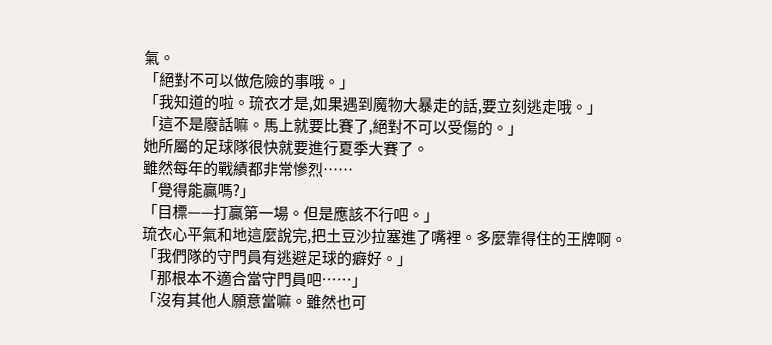氣。
「絕對不可以做危險的事哦。」
「我知道的啦。琉衣才是,如果遇到魔物大暴走的話,要立刻逃走哦。」
「這不是廢話嘛。馬上就要比賽了,絕對不可以受傷的。」
她所屬的足球隊很快就要進行夏季大賽了。
雖然每年的戰績都非常慘烈……
「覺得能贏嗎?」
「目標——打贏第一場。但是應該不行吧。」
琉衣心平氣和地這麼說完,把土豆沙拉塞進了嘴裡。多麼靠得住的王牌啊。
「我們隊的守門員有逃避足球的癖好。」
「那根本不適合當守門員吧……」
「沒有其他人願意當嘛。雖然也可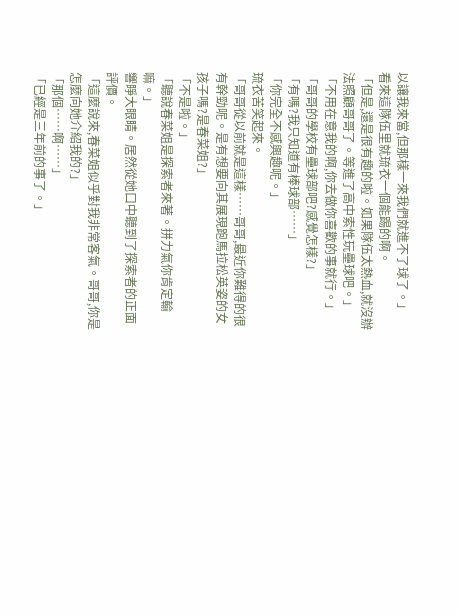以讓我來當,但那樣一來我們就進不了球了。」
看來這隊伍里就琉衣一個能踢的啊。
「但是,還是很有趣的啦。如果隊伍太熱血,就沒辦法照顧哥哥了。等進了高中索性玩壘球吧。」
「不用在意我的啊,你去做你喜歡的事就行。」
「哥哥的學校有壘球部吧?感覺怎樣?」
「有嗎?我只知道有棒球部……」
「你完全不感興趣呢。」
琉衣苦笑起來。
「哥哥從以前就是這樣……哥哥,最近你難得的很有幹勁呢。是有想要向其展現跑馬拉松英姿的女孩子嗎?是春菜姐?」
「不是啦。」
「聽說春菜姐是探索者來著。拼力氣你肯定輸嘛。」
響睜大眼睛。居然從她口中聽到了探索者的正面評價。
「這麼說來,春菜姐似乎對我非常客氣。哥哥,你是怎麼向她介紹我的?」
「那個……啊……」
「已經是三年前的事了。」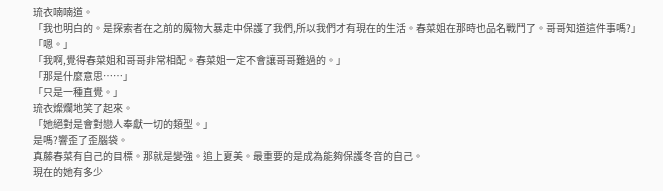琉衣喃喃道。
「我也明白的。是探索者在之前的魔物大暴走中保護了我們,所以我們才有現在的生活。春菜姐在那時也品名戰鬥了。哥哥知道這件事嗎?」
「嗯。」
「我啊,覺得春菜姐和哥哥非常相配。春菜姐一定不會讓哥哥難過的。」
「那是什麼意思……」
「只是一種直覺。」
琉衣燦爛地笑了起來。
「她絕對是會對戀人奉獻一切的類型。」
是嗎?響歪了歪腦袋。
真藤春菜有自己的目標。那就是變強。追上夏美。最重要的是成為能夠保護冬音的自己。
現在的她有多少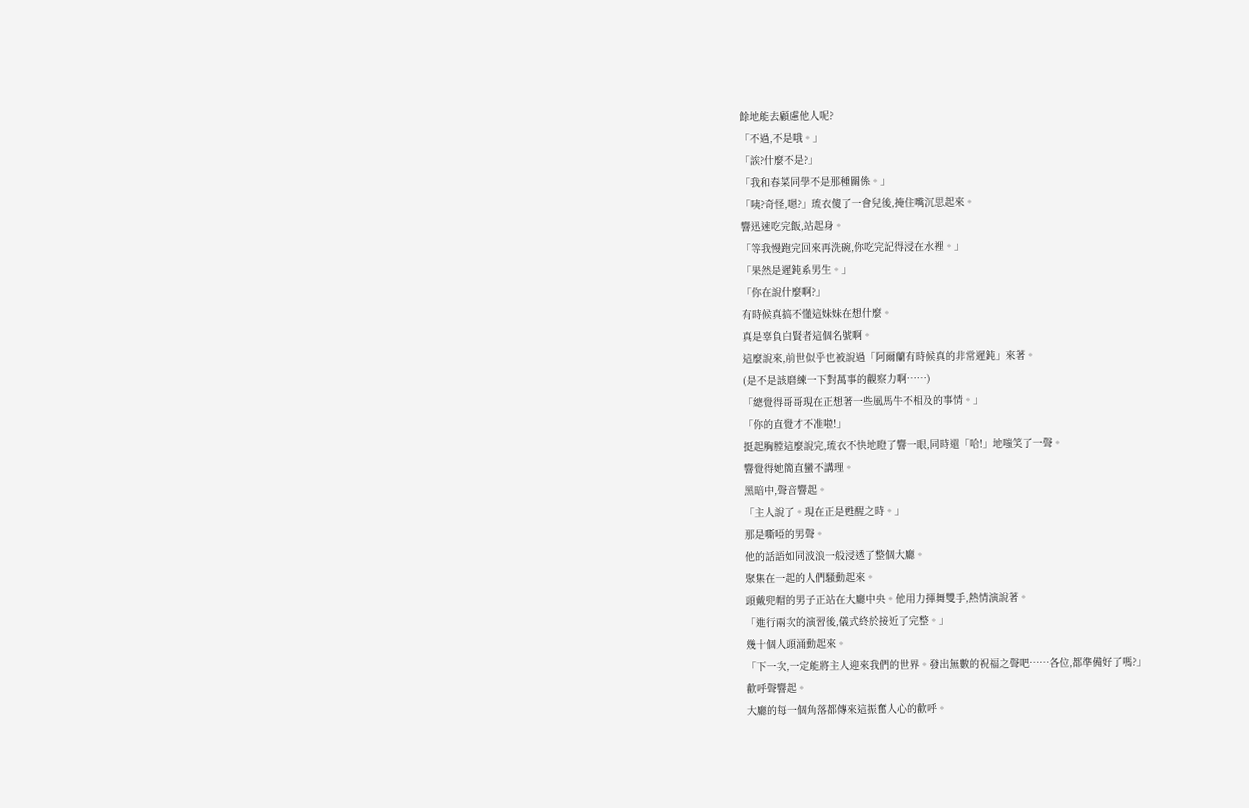餘地能去顧慮他人呢?
「不過,不是哦。」
「誒?什麼不是?」
「我和春菜同學不是那種關係。」
「咦?奇怪,嗯?」琉衣傻了一會兒後,掩住嘴沉思起來。
響迅速吃完飯,站起身。
「等我慢跑完回來再洗碗,你吃完記得浸在水裡。」
「果然是遲鈍系男生。」
「你在說什麼啊?」
有時候真搞不懂這妹妹在想什麼。
真是辜負白賢者這個名號啊。
這麼說來,前世似乎也被說過「阿爾蘭有時候真的非常遲鈍」來著。
(是不是該磨練一下對萬事的觀察力啊……)
「總覺得哥哥現在正想著一些風馬牛不相及的事情。」
「你的直覺才不准啦!」
挺起胸膛這麼說完,琉衣不快地瞪了響一眼,同時還「哈!」地嗤笑了一聲。
響覺得她簡直蠻不講理。
黑暗中,聲音響起。
「主人說了。現在正是甦醒之時。」
那是嘶啞的男聲。
他的話語如同波浪一般浸透了整個大廳。
聚集在一起的人們騷動起來。
頭戴兜帽的男子正站在大廳中央。他用力揮舞雙手,熱情演說著。
「進行兩次的演習後,儀式終於接近了完整。」
幾十個人頭涌動起來。
「下一次,一定能將主人迎來我們的世界。發出無數的祝福之聲吧……各位,都準備好了嗎?」
歡呼聲響起。
大廳的每一個角落都傳來這振奮人心的歡呼。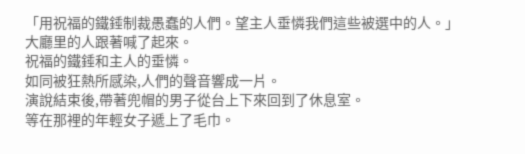「用祝福的鐵錘制裁愚蠢的人們。望主人垂憐我們這些被選中的人。」
大廳里的人跟著喊了起來。
祝福的鐵錘和主人的垂憐。
如同被狂熱所感染,人們的聲音響成一片。
演說結束後,帶著兜帽的男子從台上下來回到了休息室。
等在那裡的年輕女子遞上了毛巾。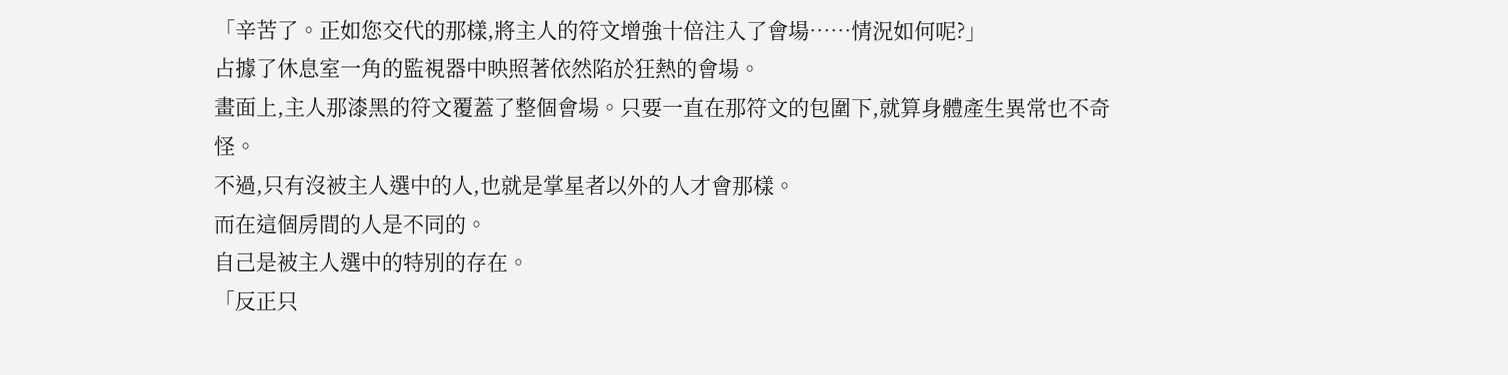「辛苦了。正如您交代的那樣,將主人的符文增強十倍注入了會場……情況如何呢?」
占據了休息室一角的監視器中映照著依然陷於狂熱的會場。
畫面上,主人那漆黑的符文覆蓋了整個會場。只要一直在那符文的包圍下,就算身體產生異常也不奇怪。
不過,只有沒被主人選中的人,也就是掌星者以外的人才會那樣。
而在這個房間的人是不同的。
自己是被主人選中的特別的存在。
「反正只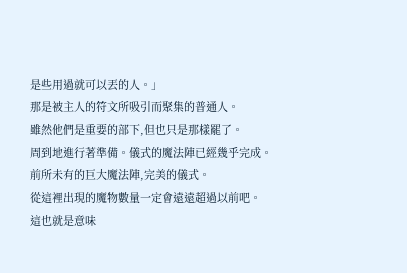是些用過就可以丟的人。」
那是被主人的符文所吸引而聚集的普通人。
雖然他們是重要的部下,但也只是那樣罷了。
周到地進行著準備。儀式的魔法陣已經幾乎完成。
前所未有的巨大魔法陣,完美的儀式。
從這裡出現的魔物數量一定會遠遠超過以前吧。
這也就是意味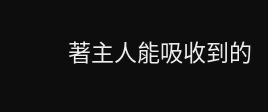著主人能吸收到的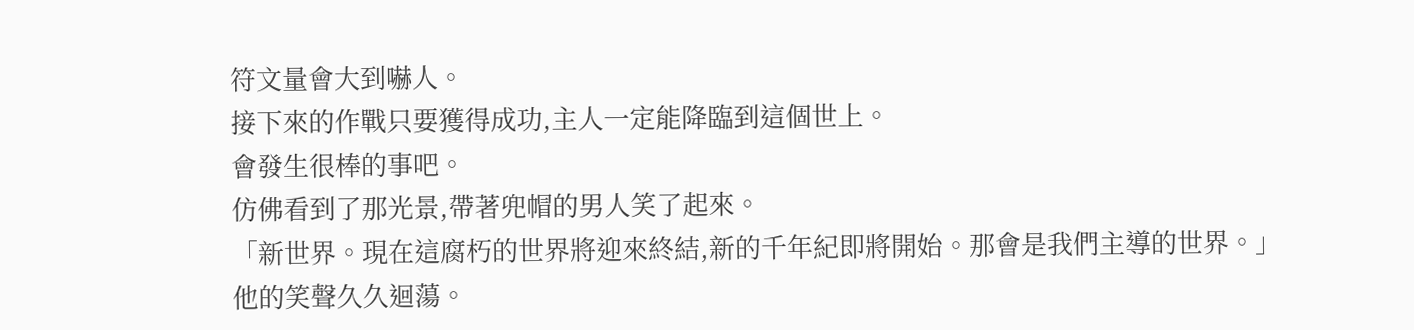符文量會大到嚇人。
接下來的作戰只要獲得成功,主人一定能降臨到這個世上。
會發生很棒的事吧。
仿佛看到了那光景,帶著兜帽的男人笑了起來。
「新世界。現在這腐朽的世界將迎來終結,新的千年紀即將開始。那會是我們主導的世界。」
他的笑聲久久迴蕩。